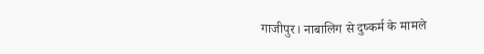गाजीपुर। नाबालिग से दुष्कर्म के मामले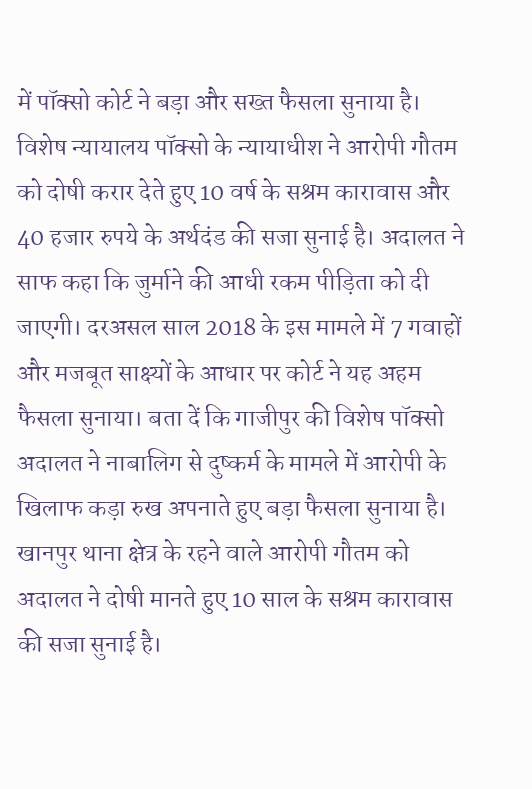में पॉक्सो कोर्ट ने बड़ा और सख्त फैसला सुनाया है। विशेष न्यायालय पॉक्सो के न्यायाधीश ने आरोपी गौतम को दोषी करार देते हुए 10 वर्ष के सश्रम कारावास और 40 हजार रुपये के अर्थदंड की सजा सुनाई है। अदालत ने साफ कहा कि जुर्माने की आधी रकम पीड़िता को दी जाएगी। दरअसल साल 2018 के इस मामले में 7 गवाहों और मजबूत साक्ष्यों के आधार पर कोर्ट ने यह अहम फैसला सुनाया। बता दें कि गाजीपुर की विशेष पॉक्सो अदालत ने नाबालिग से दुष्कर्म के मामले में आरोपी के खिलाफ कड़ा रुख अपनाते हुए बड़ा फैसला सुनाया है। खानपुर थाना क्षेत्र के रहने वाले आरोपी गौतम को अदालत ने दोषी मानते हुए 10 साल के सश्रम कारावास की सजा सुनाई है।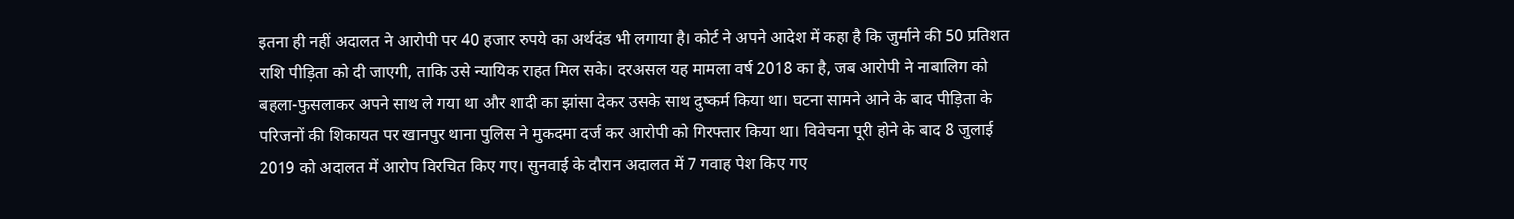इतना ही नहीं अदालत ने आरोपी पर 40 हजार रुपये का अर्थदंड भी लगाया है। कोर्ट ने अपने आदेश में कहा है कि जुर्माने की 50 प्रतिशत राशि पीड़िता को दी जाएगी, ताकि उसे न्यायिक राहत मिल सके। दरअसल यह मामला वर्ष 2018 का है, जब आरोपी ने नाबालिग को बहला-फुसलाकर अपने साथ ले गया था और शादी का झांसा देकर उसके साथ दुष्कर्म किया था। घटना सामने आने के बाद पीड़िता के परिजनों की शिकायत पर खानपुर थाना पुलिस ने मुकदमा दर्ज कर आरोपी को गिरफ्तार किया था। विवेचना पूरी होने के बाद 8 जुलाई 2019 को अदालत में आरोप विरचित किए गए। सुनवाई के दौरान अदालत में 7 गवाह पेश किए गए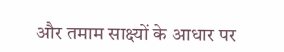और तमाम साक्ष्यों के आधार पर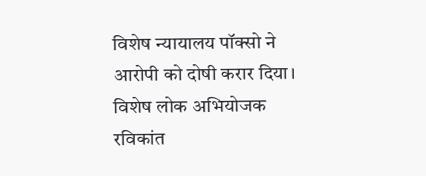विशेष न्यायालय पॉक्सो ने आरोपी को दोषी करार दिया। विशेष लोक अभियोजक रविकांत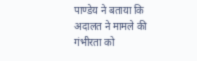पाण्डेय ने बताया कि अदालत ने मामले की गंभीरता को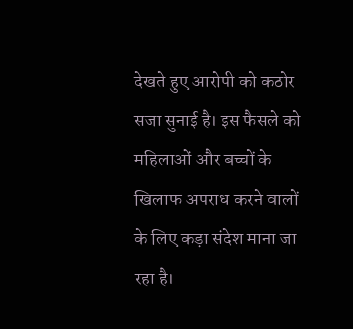देखते हुए आरोपी को कठोर सजा सुनाई है। इस फैसले को महिलाओं और बच्चों के खिलाफ अपराध करने वालों के लिए कड़ा संदेश माना जा रहा है।